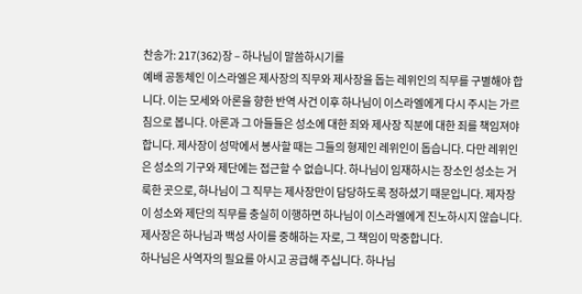찬송가: 217(362)장 – 하나님이 말씀하시기를
예배 공동체인 이스라엘은 제사장의 직무와 제사장을 돕는 레위인의 직무를 구별해야 합니다. 이는 모세와 아론을 향한 반역 사건 이후 하나님이 이스라엘에게 다시 주시는 가르침으로 봅니다. 아론과 그 아들들은 성소에 대한 죄와 제사장 직분에 대한 죄를 책임져야 합니다. 제사장이 성막에서 봉사할 때는 그들의 형제인 레위인이 돕습니다. 다만 레위인은 성소의 기구와 제단에는 접근할 수 없습니다. 하나님이 임재하시는 장소인 성소는 거룩한 곳으로, 하나님이 그 직무는 제사장만이 담당하도록 정하셨기 때문입니다. 제자장이 성소와 제단의 직무를 충실히 이행하면 하나님이 이스라엘에게 진노하시지 않습니다. 제사장은 하나님과 백성 사이를 중해하는 자로, 그 책임이 막중합니다.
하나님은 사역자의 필요를 아시고 공급해 주십니다. 하나님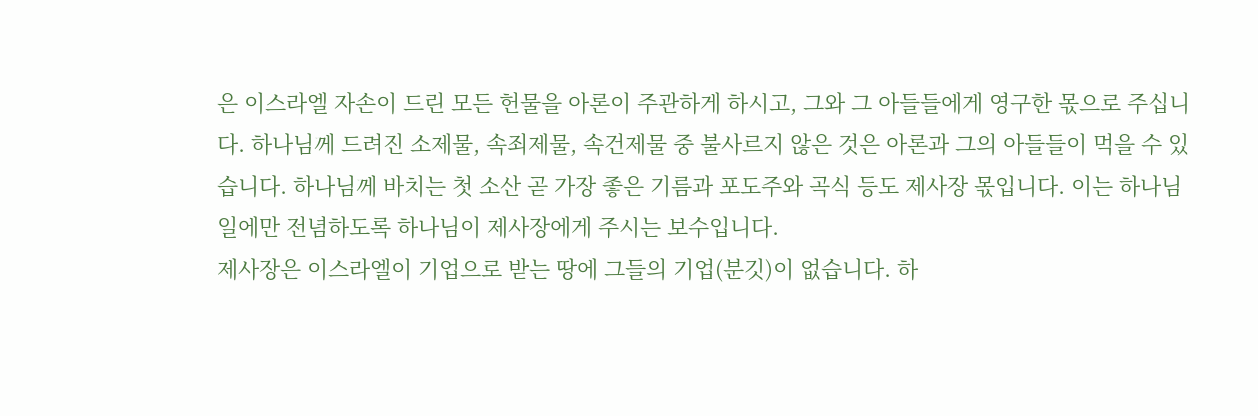은 이스라엘 자손이 드린 모든 헌물을 아론이 주관하게 하시고, 그와 그 아들들에게 영구한 몫으로 주십니다. 하나님께 드려진 소제물, 속죄제물, 속건제물 중 불사르지 않은 것은 아론과 그의 아들들이 먹을 수 있습니다. 하나님께 바치는 첫 소산 곧 가장 좋은 기름과 포도주와 곡식 등도 제사장 몫입니다. 이는 하나님 일에만 전념하도록 하나님이 제사장에게 주시는 보수입니다.
제사장은 이스라엘이 기업으로 받는 땅에 그들의 기업(분깃)이 없습니다. 하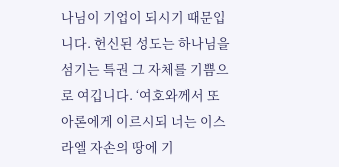나님이 기업이 되시기 때문입니다. 헌신된 성도는 하나님을 섬기는 특권 그 자체를 기쁨으로 여깁니다. ‘여호와께서 또 아론에게 이르시되 너는 이스라엘 자손의 땅에 기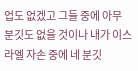업도 없겠고 그들 중에 아무 분깃도 없을 것이나 내가 이스라엘 자손 중에 네 분깃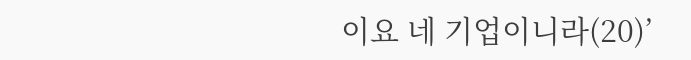이요 네 기업이니라(20)’